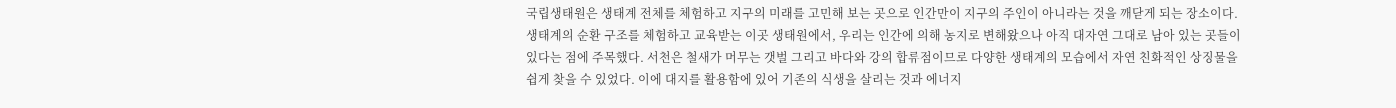국립생태원은 생태계 전체를 체험하고 지구의 미래를 고민해 보는 곳으로 인간만이 지구의 주인이 아니라는 것을 깨닫게 되는 장소이다. 생태계의 순환 구조를 체험하고 교육받는 이곳 생태원에서, 우리는 인간에 의해 농지로 변해왔으나 아직 대자연 그대로 남아 있는 곳들이 있다는 점에 주목했다. 서천은 철새가 머무는 갯벌 그리고 바다와 강의 합류점이므로 다양한 생태계의 모습에서 자연 친화적인 상징물을 쉽게 찾을 수 있었다. 이에 대지를 활용함에 있어 기존의 식생을 살리는 것과 에너지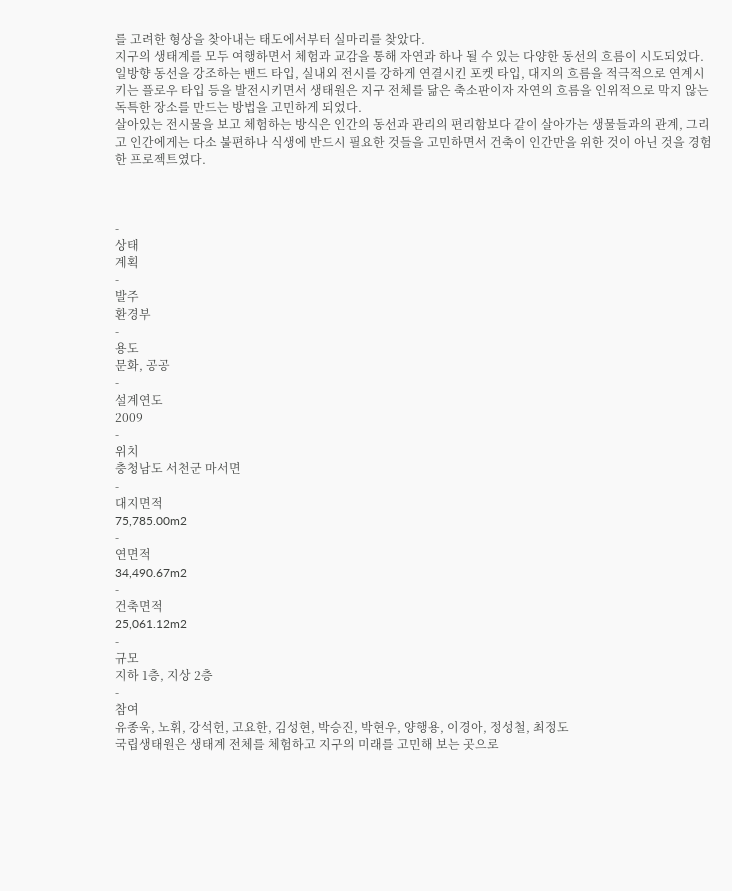를 고려한 형상을 찾아내는 태도에서부터 실마리를 찾았다.
지구의 생태계를 모두 여행하면서 체험과 교감을 통해 자연과 하나 될 수 있는 다양한 동선의 흐름이 시도되었다. 일방향 동선을 강조하는 밴드 타입, 실내외 전시를 강하게 연결시킨 포켓 타입, 대지의 흐름을 적극적으로 연계시키는 플로우 타입 등을 발전시키면서 생태원은 지구 전체를 닮은 축소판이자 자연의 흐름을 인위적으로 막지 않는 독특한 장소를 만드는 방법을 고민하게 되었다.
살아있는 전시물을 보고 체험하는 방식은 인간의 동선과 관리의 편리함보다 같이 살아가는 생물들과의 관계, 그리고 인간에게는 다소 불편하나 식생에 반드시 필요한 것들을 고민하면서 건축이 인간만을 위한 것이 아닌 것을 경험한 프로젝트였다.



-
상태
계획
-
발주
환경부
-
용도
문화, 공공
-
설계연도
2009
-
위치
충청남도 서천군 마서면
-
대지면적
75,785.00m2
-
연면적
34,490.67m2
-
건축면적
25,061.12m2
-
규모
지하 1층, 지상 2층
-
참여
유종욱, 노휘, 강석헌, 고요한, 김성현, 박승진, 박현우, 양행용, 이경아, 정성철, 최정도
국립생태원은 생태계 전체를 체험하고 지구의 미래를 고민해 보는 곳으로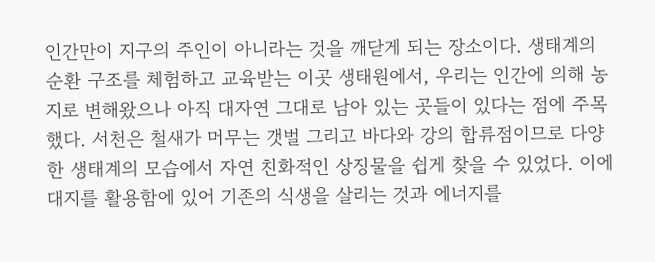인간만이 지구의 주인이 아니라는 것을 깨닫게 되는 장소이다. 생태계의 순환 구조를 체험하고 교육받는 이곳 생태원에서, 우리는 인간에 의해 농지로 변해왔으나 아직 대자연 그대로 남아 있는 곳들이 있다는 점에 주목했다. 서천은 철새가 머무는 갯벌 그리고 바다와 강의 합류점이므로 다양한 생태계의 모습에서 자연 친화적인 상징물을 쉽게 찾을 수 있었다. 이에 대지를 활용함에 있어 기존의 식생을 살리는 것과 에너지를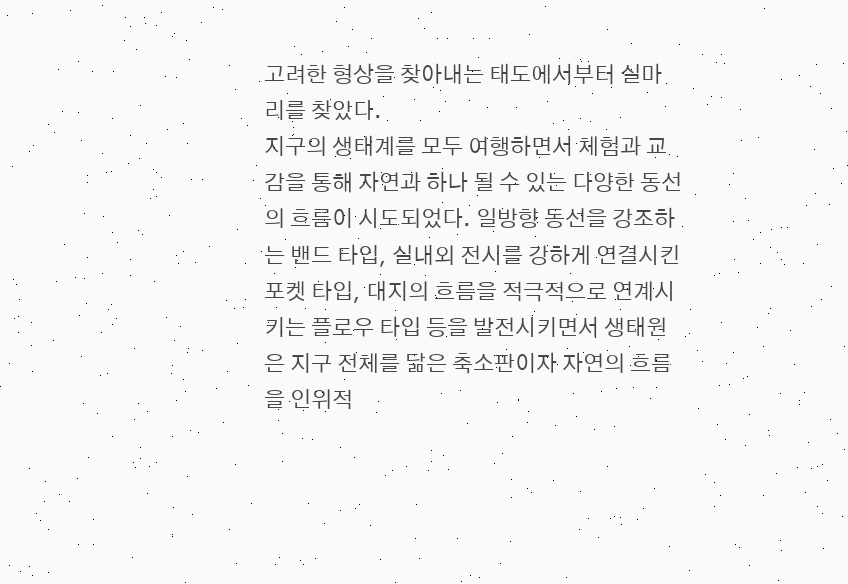고려한 형상을 찾아내는 태도에서부터 실마리를 찾았다.
지구의 생태계를 모두 여행하면서 체험과 교감을 통해 자연과 하나 될 수 있는 다양한 동선의 흐름이 시도되었다. 일방향 동선을 강조하는 밴드 타입, 실내외 전시를 강하게 연결시킨 포켓 타입, 대지의 흐름을 적극적으로 연계시키는 플로우 타입 등을 발전시키면서 생태원은 지구 전체를 닮은 축소판이자 자연의 흐름을 인위적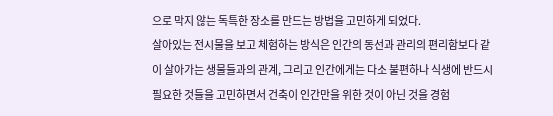으로 막지 않는 독특한 장소를 만드는 방법을 고민하게 되었다.
살아있는 전시물을 보고 체험하는 방식은 인간의 동선과 관리의 편리함보다 같이 살아가는 생물들과의 관계, 그리고 인간에게는 다소 불편하나 식생에 반드시 필요한 것들을 고민하면서 건축이 인간만을 위한 것이 아닌 것을 경험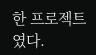한 프로젝트였다.